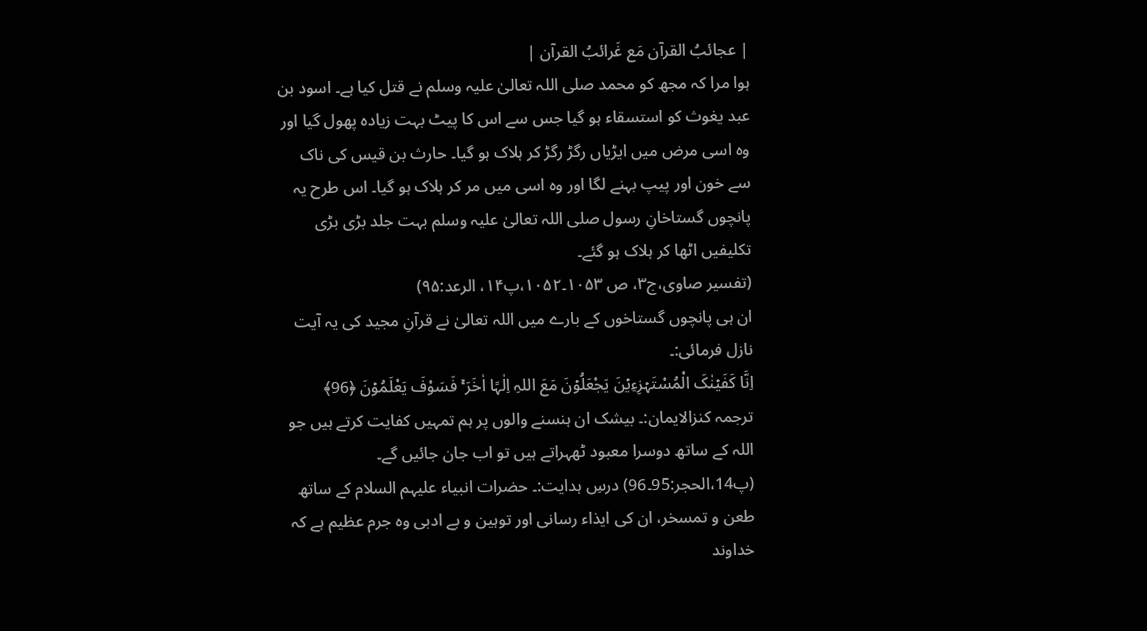| عجائبُ القرآن مَع غَرائبُ القرآن |
ہوا مرا کہ مجھ کو محمد صلی اللہ تعالیٰ علیہ وسلم نے قتل کیا ہے۔ اسود بن عبد یغوث کو استسقاء ہو گیا جس سے اس کا پیٹ بہت زیادہ پھول گیا اور وہ اسی مرض میں ایڑیاں رگڑ رگڑ کر ہلاک ہو گیا۔ حارث بن قیس کی ناک سے خون اور پیپ بہنے لگا اور وہ اسی میں مر کر ہلاک ہو گیا۔ اس طرح یہ پانچوں گستاخانِ رسول صلی اللہ تعالیٰ علیہ وسلم بہت جلد بڑی بڑی تکلیفیں اٹھا کر ہلاک ہو گئے۔
(تفسیر صاوی،ج۳، ص ۱۰۵۳۔۱۰۵۲،پ۱۴، الرعد:۹۵)
ان ہی پانچوں گستاخوں کے بارے میں اللہ تعالیٰ نے قرآنِ مجید کی یہ آیت نازل فرمائی:۔
اِنَّا کَفَیۡنٰکَ الْمُسْتَہۡزِءِیۡنَ یَجْعَلُوۡنَ مَعَ اللہِ اِلٰہًا اٰخَرَ ۚ فَسَوْفَ یَعْلَمُوۡنَ ﴿96﴾
ترجمہ کنزالایمان:۔ بیشک ان ہنسنے والوں پر ہم تمہیں کفایت کرتے ہیں جو اللہ کے ساتھ دوسرا معبود ٹھہراتے ہیں تو اب جان جائیں گے۔ (پ14،الحجر:95۔96) درسِ ہدایت:۔ حضرات انبیاء علیہم السلام کے ساتھ طعن و تمسخر، ان کی ایذاء رسانی اور توہین و بے ادبی وہ جرم عظیم ہے کہ خداوند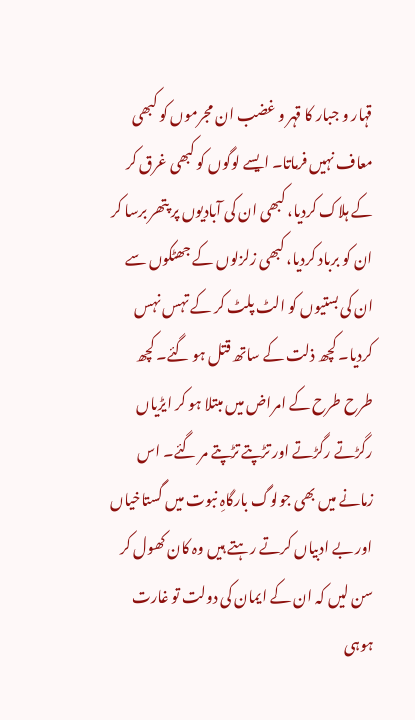قہار و جبار کا قہر و غضب ان مجرموں کو کبھی معاف نہیں فرماتا۔ ایسے لوگوں کو کبھی غرق کر کے ہلاک کردیا، کبھی ان کی آبادیوں پر پتھر برسا کر ان کو برباد کردیا، کبھی زلزلوں کے جھٹکوں سے ان کی بستیوں کو الٹ پلٹ کر کے تہس نہس کردیا۔ کچھ ذلت کے ساتھ قتل ہو گئے۔ کچھ طرح طرح کے امراض میں مبتلا ہو کر ایڑیاں رگڑتے رگڑتے اور تڑپتے تڑپتے مر گئے۔ اس زمانے میں بھی جولوگ بارگاہِ نبوت میں گستاخیاں اور بے ادبیاں کرتے رہتے ہیں وہ کان کھول کر سن لیں کہ ان کے ایمان کی دولت تو غارت ہوہی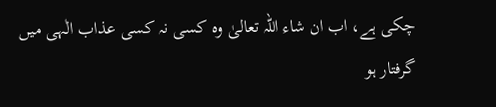چکی ہے، اب ان شاء اللہ تعالیٰ وہ کسی نہ کسی عذاب الٰہی میں گرفتار ہو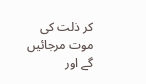کر ذلت کی موت مرجائیں گے اور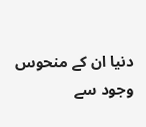دنیا ان کے منحوس وجود سے